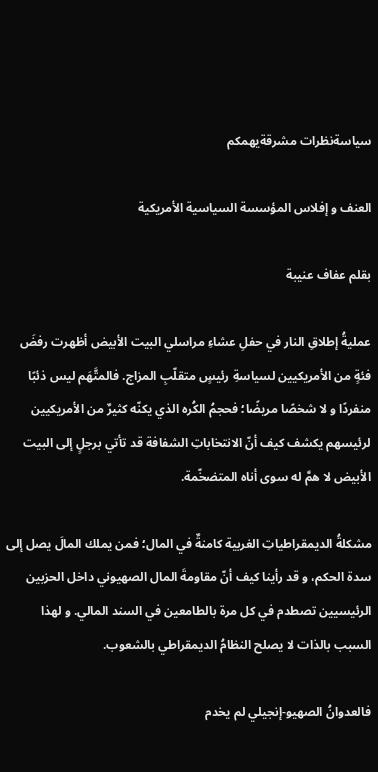سياسةنظرات مشرقةيهمكم

العنف و إفلاس المؤسسة السياسية الأمريكية

بقلم عفاف عنيبة

عمليةُ إطلاقِ النار في حفلِ عشاءِ مراسلي البيت الأبيض أظهرت رفضَ فئةٍ من الأمريكيين لسياسةِ رئيسٍ متقلّبِ المزاج. فالمتَّهَم ليس ذئبًا منفردًا و لا شخصًا مريضًا؛ فحجمُ الكُره الذي يكنّه كثيرٌ من الأمريكيين لرئيسهم يكشف كيف أنّ الانتخاباتِ الشفافة قد تأتي برجلٍ إلى البيت الأبيض لا همَّ له سوى أناه المتضخّمة.

مشكلةُ الديمقراطياتِ الغربية كامنةٌ في المال؛ فمن يملك المالَ يصل إلى سدة الحكم، و قد رأينا كيف أنّ مقاومةَ المال الصهيوني داخل الحزبين الرئيسيين تصطدم في كل مرة بالطامعين في السند المالي. و لهذا السبب بالذات لا يصلح النظامُ الديمقراطي بالشعوب.

فالعدوانُ الصهيو-إنجيلي لم يخدم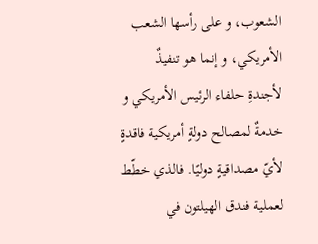الشعوب، و على رأسها الشعب الأمريكي، و إنما هو تنفيذٌ لأجندةِ حلفاء الرئيس الأمريكي و خدمةٌ لمصالح دولةٍ أمريكية فاقدةٍ لأيّ مصداقيةٍ دوليًا. فالذي خطّط لعملية فندق الهيلتون في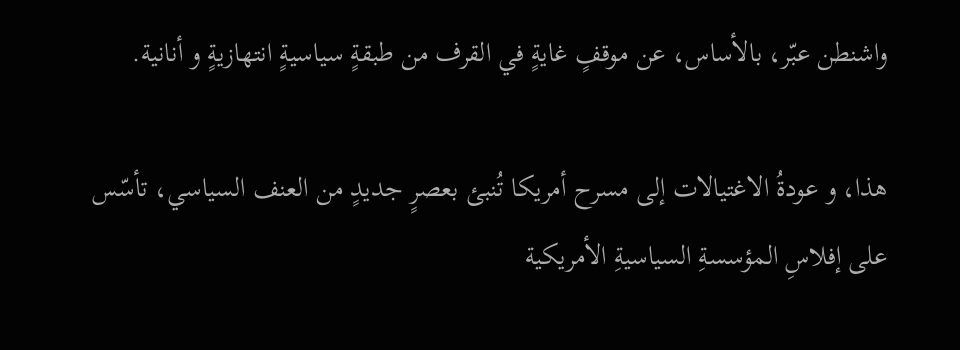واشنطن عبّر، بالأساس، عن موقفٍ غايةٍ في القرف من طبقةٍ سياسيةٍ انتهازيةٍ و أنانية.

هذا، و عودةُ الاغتيالات إلى مسرح أمريكا تُنبئ بعصرٍ جديدٍ من العنف السياسي، تأسّس على إفلاسِ المؤسسةِ السياسيةِ الأمريكية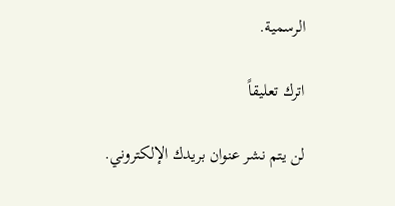الرسمية.

اترك تعليقاً

لن يتم نشر عنوان بريدك الإلكتروني.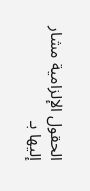الحقول الإلزامية مشار إليها بـ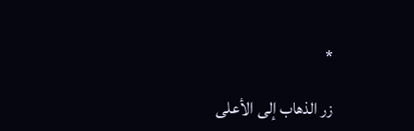*

زر الذهاب إلى الأعلى